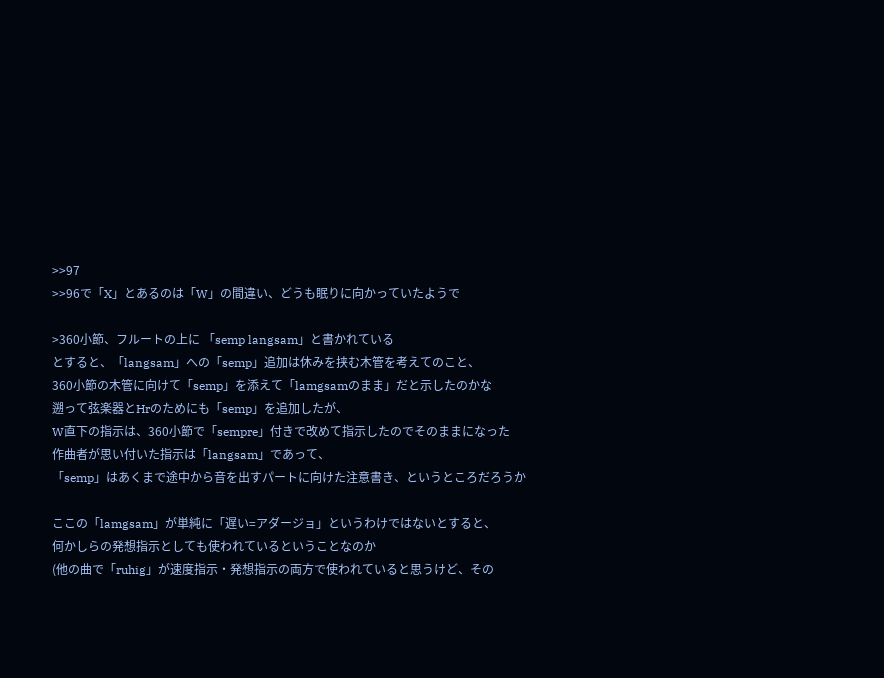>>97
>>96で「X」とあるのは「W」の間違い、どうも眠りに向かっていたようで

>360小節、フルートの上に 「semp langsam」と書かれている
とすると、「langsam」への「semp」追加は休みを挟む木管を考えてのこと、
360小節の木管に向けて「semp」を添えて「lamgsamのまま」だと示したのかな
遡って弦楽器とHrのためにも「semp」を追加したが、
W直下の指示は、360小節で「sempre」付きで改めて指示したのでそのままになった
作曲者が思い付いた指示は「langsam」であって、
「semp」はあくまで途中から音を出すパートに向けた注意書き、というところだろうか

ここの「lamgsam」が単純に「遅い=アダージョ」というわけではないとすると、
何かしらの発想指示としても使われているということなのか
(他の曲で「ruhig」が速度指示・発想指示の両方で使われていると思うけど、その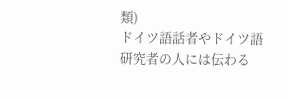類)
ドイツ語話者やドイツ語研究者の人には伝わる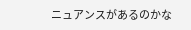ニュアンスがあるのかな